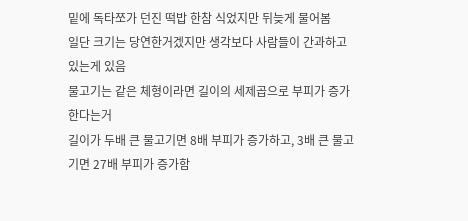밑에 독타쪼가 던진 떡밥 한참 식었지만 뒤늦게 물어봄
일단 크기는 당연한거겠지만 생각보다 사람들이 간과하고 있는게 있음
물고기는 같은 체형이라면 길이의 세제곱으로 부피가 증가한다는거
길이가 두배 큰 물고기면 8배 부피가 증가하고, 3배 큰 물고기면 27배 부피가 증가함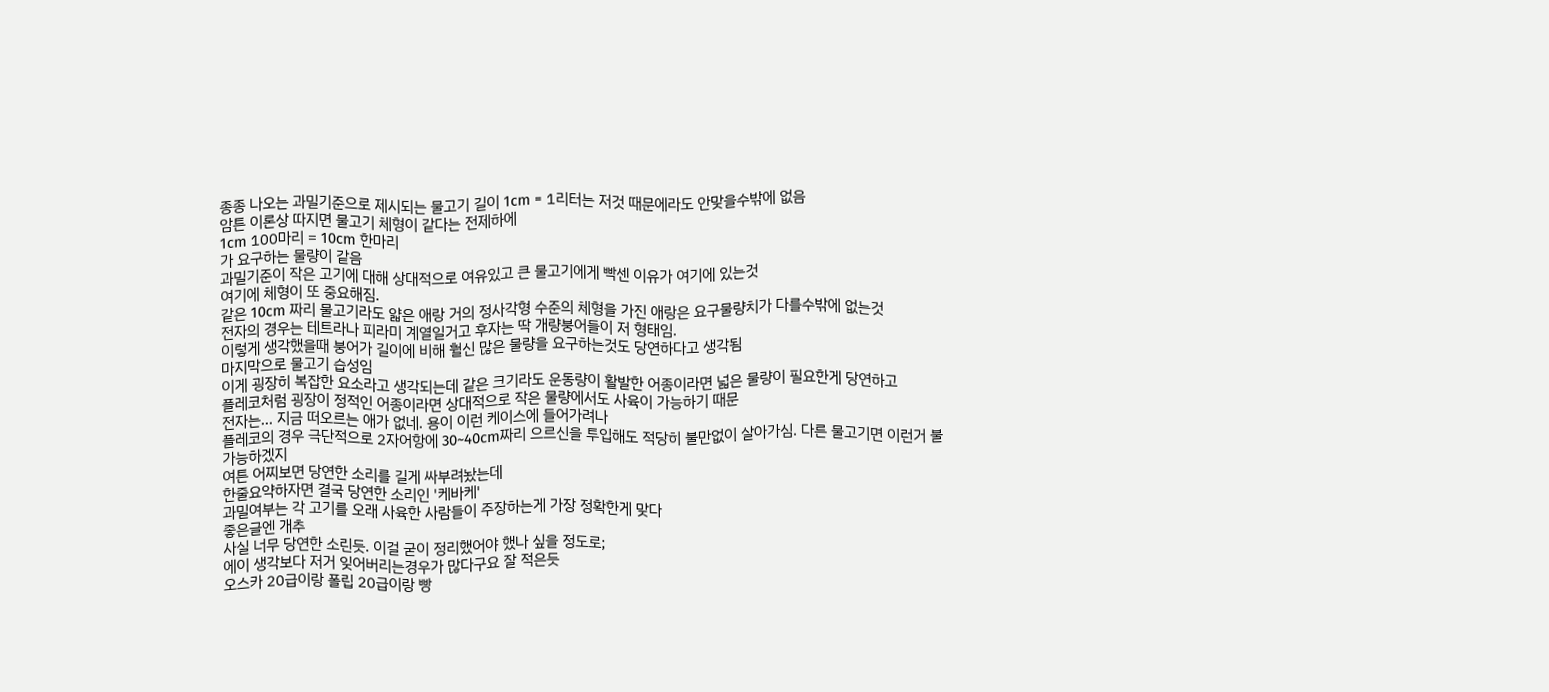종종 나오는 과밀기준으로 제시되는 물고기 길이 1cm = 1리터는 저것 때문에라도 안맞을수밖에 없음
암튼 이론상 따지면 물고기 체형이 같다는 전제하에
1cm 100마리 = 10cm 한마리
가 요구하는 물량이 같음
과밀기준이 작은 고기에 대해 상대적으로 여유있고 큰 물고기에게 빡센 이유가 여기에 있는것
여기에 체형이 또 중요해짐.
같은 10cm 짜리 물고기라도 얇은 애랑 거의 정사각형 수준의 체형을 가진 애랑은 요구물량치가 다를수밖에 없는것
전자의 경우는 테트라나 피라미 계열일거고 후자는 딱 개량붕어들이 저 형태임.
이렇게 생각했을때 붕어가 길이에 비해 훨신 많은 물량을 요구하는것도 당연하다고 생각됨
마지막으로 물고기 습성임
이게 굉장히 복잡한 요소라고 생각되는데 같은 크기라도 운동량이 활발한 어종이라면 넓은 물량이 필요한게 당연하고
플레코처럼 굉장이 정적인 어종이라면 상대적으로 작은 물량에서도 사육이 가능하기 때문
전자는... 지금 떠오르는 애가 없네. 용이 이런 케이스에 들어가려나
플레코의 경우 극단적으로 2자어항에 30~40cm짜리 으르신을 투입해도 적당히 불만없이 살아가심. 다른 물고기면 이런거 불가능하겠지
여튼 어찌보면 당연한 소리를 길게 싸부려놨는데
한줄요약하자면 결국 당연한 소리인 '케바케'
과밀여부는 각 고기를 오래 사육한 사람들이 주장하는게 가장 정확한게 맞다
좋은글엔 개추
사실 너무 당연한 소린듯. 이걸 굳이 정리했어야 했나 싶을 정도로;
에이 생각보다 저거 잊어버리는경우가 많다구요 잘 적은듯
오스카 20급이랑 폴립 20급이랑 빵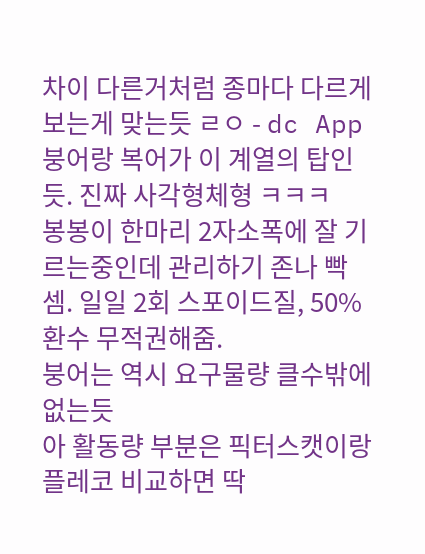차이 다른거처럼 종마다 다르게 보는게 맞는듯 ㄹㅇ - dc App
붕어랑 복어가 이 계열의 탑인듯. 진짜 사각형체형 ㅋㅋㅋ
봉봉이 한마리 2자소폭에 잘 기르는중인데 관리하기 존나 빡셈. 일일 2회 스포이드질, 50% 환수 무적권해줌.
붕어는 역시 요구물량 클수밖에 없는듯
아 활동량 부분은 픽터스캣이랑 플레코 비교하면 딱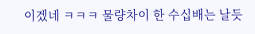이겠네 ㅋㅋㅋ 물량차이 한 수십배는 날듯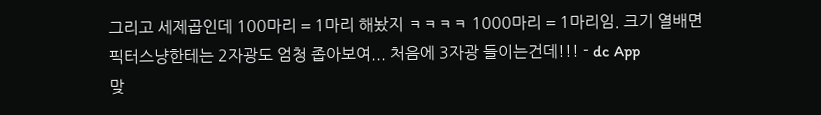그리고 세제곱인데 100마리 = 1마리 해놨지 ㅋㅋㅋㅋ 1000마리 = 1마리임. 크기 열배면
픽터스냥한테는 2자광도 엄청 좁아보여... 처음에 3자광 들이는건데!!! - dc App
맞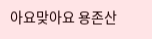아요맞아요 용존산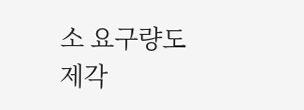소 요구량도 제각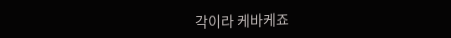각이라 케바케죠